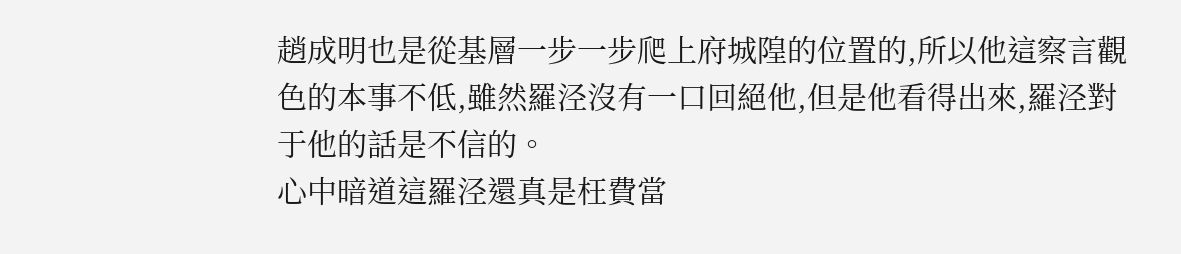趙成明也是從基層一步一步爬上府城隍的位置的,所以他這察言觀色的本事不低,雖然羅泾沒有一口回絕他,但是他看得出來,羅泾對于他的話是不信的。
心中暗道這羅泾還真是枉費當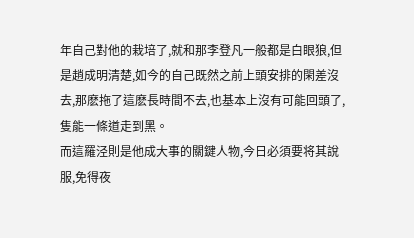年自己對他的栽培了,就和那李登凡一般都是白眼狼,但是趙成明清楚,如今的自己既然之前上頭安排的閑差沒去,那麽拖了這麽長時間不去,也基本上沒有可能回頭了,隻能一條道走到黑。
而這羅泾則是他成大事的關鍵人物,今日必須要将其說服,免得夜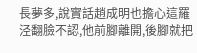長夢多,說實話趙成明也擔心這羅泾翻臉不認,他前腳離開,後腳就把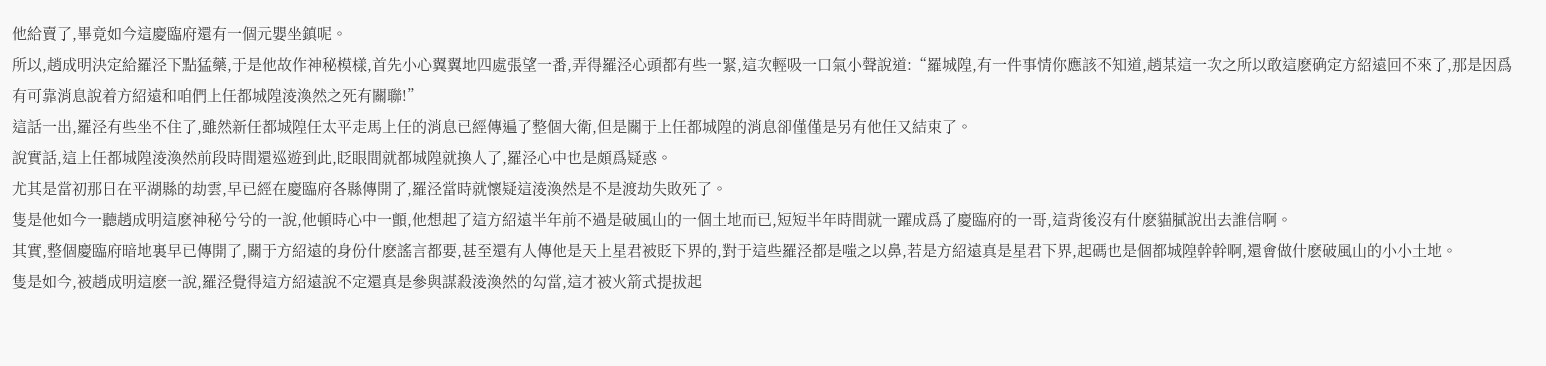他給賣了,畢竟如今這慶臨府還有一個元嬰坐鎮呢。
所以,趙成明決定給羅泾下點猛藥,于是他故作神秘模樣,首先小心翼翼地四處張望一番,弄得羅泾心頭都有些一緊,這次輕吸一口氣小聲說道:“羅城隍,有一件事情你應該不知道,趙某這一次之所以敢這麽确定方紹遠回不來了,那是因爲有可靠消息說着方紹遠和咱們上任都城隍淩渙然之死有關聯!”
這話一出,羅泾有些坐不住了,雖然新任都城隍任太平走馬上任的消息已經傳遍了整個大衛,但是關于上任都城隍的消息卻僅僅是另有他任又結束了。
說實話,這上任都城隍淩渙然前段時間還巡遊到此,眨眼間就都城隍就換人了,羅泾心中也是頗爲疑惑。
尤其是當初那日在平湖縣的劫雲,早已經在慶臨府各縣傳開了,羅泾當時就懷疑這淩渙然是不是渡劫失敗死了。
隻是他如今一聽趙成明這麽神秘兮兮的一說,他頓時心中一顫,他想起了這方紹遠半年前不過是破風山的一個土地而已,短短半年時間就一躍成爲了慶臨府的一哥,這背後沒有什麽貓膩說出去誰信啊。
其實,整個慶臨府暗地裏早已傳開了,關于方紹遠的身份什麽謠言都要,甚至還有人傳他是天上星君被貶下界的,對于這些羅泾都是嗤之以鼻,若是方紹遠真是星君下界,起碼也是個都城隍幹幹啊,還會做什麽破風山的小小土地。
隻是如今,被趙成明這麽一說,羅泾覺得這方紹遠說不定還真是參與謀殺淩渙然的勾當,這才被火箭式提拔起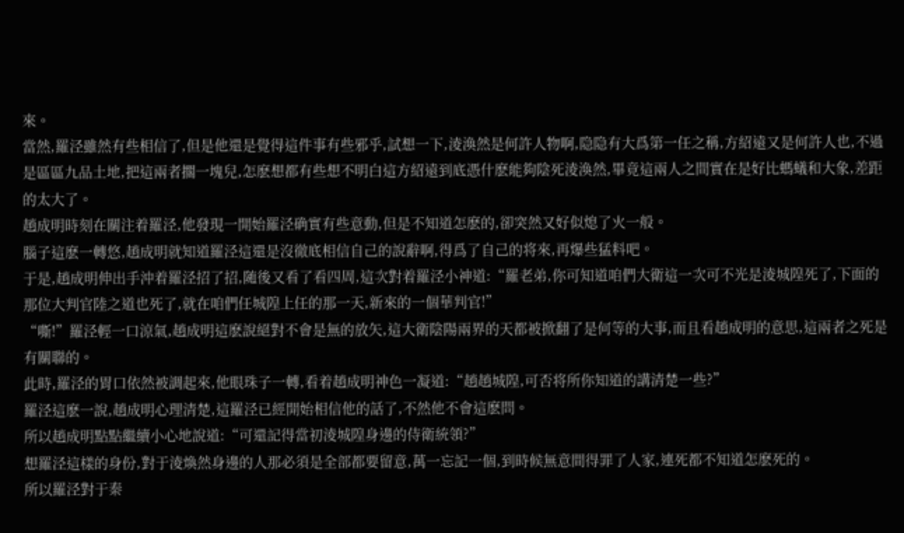來。
當然,羅泾雖然有些相信了,但是他還是覺得這件事有些邪乎,試想一下,淩渙然是何許人物啊,隐隐有大爲第一任之稱,方紹遠又是何許人也,不過是區區九品土地,把這兩者擱一塊兒,怎麽想都有些想不明白這方紹遠到底憑什麽能夠陰死淩渙然,畢竟這兩人之間實在是好比螞蟻和大象,差距的太大了。
趙成明時刻在關注着羅泾,他發現一開始羅泾确實有些意動,但是不知道怎麽的,卻突然又好似熄了火一般。
腦子這麽一轉悠,趙成明就知道羅泾這還是沒徹底相信自己的說辭啊,得爲了自己的将來,再爆些猛料吧。
于是,趙成明伸出手沖着羅泾招了招,随後又看了看四周,這次對着羅泾小神道:“羅老弟,你可知道咱們大衛這一次可不光是淩城隍死了,下面的那位大判官陸之道也死了,就在咱們任城隍上任的那一天,新來的一個華判官!”
“嘶!”羅泾輕一口涼氣,趙成明這麽說絕對不會是無的放矢,這大衛陰陽兩界的天都被掀翻了是何等的大事,而且看趙成明的意思,這兩者之死是有關聯的。
此時,羅泾的胃口依然被調起來,他眼珠子一轉,看着趙成明神色一凝道:“趙趙城隍,可否将所你知道的講清楚一些?”
羅泾這麽一說,趙成明心理清楚,這羅泾已經開始相信他的話了,不然他不會這麽問。
所以趙成明點點繼續小心地說道:“可還記得當初淩城隍身邊的侍衛統領?”
想羅泾這樣的身份,對于淩煥然身邊的人那必須是全部都要留意,萬一忘記一個,到時候無意間得罪了人家,連死都不知道怎麽死的。
所以羅泾對于秦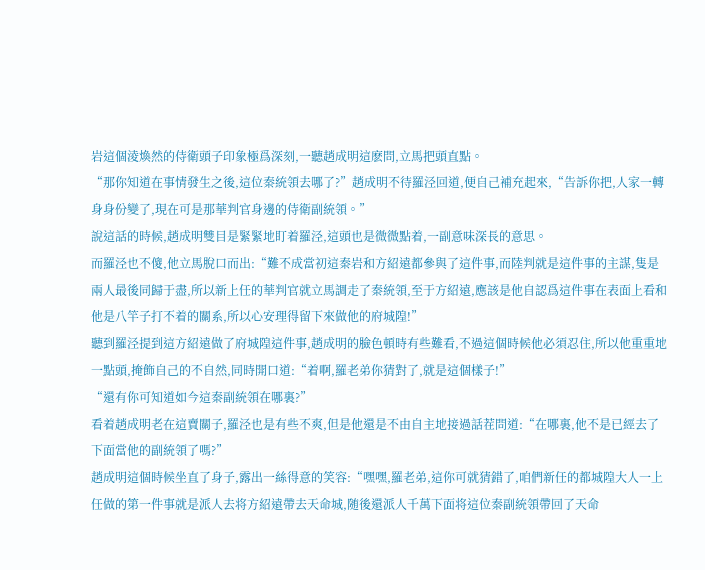岩這個淩煥然的侍衛頭子印象極爲深刻,一聽趙成明這麽問,立馬把頭直點。
“那你知道在事情發生之後,這位秦統領去哪了?”趙成明不待羅泾回道,便自己補充起來,“告訴你把,人家一轉身身份變了,現在可是那華判官身邊的侍衛副統領。”
說這話的時候,趙成明雙目是緊緊地盯着羅泾,這頭也是微微點着,一副意味深長的意思。
而羅泾也不傻,他立馬脫口而出:“難不成當初這秦岩和方紹遠都參與了這件事,而陸判就是這件事的主謀,隻是兩人最後同歸于盡,所以新上任的華判官就立馬調走了秦統領,至于方紹遠,應該是他自認爲這件事在表面上看和他是八竿子打不着的關系,所以心安理得留下來做他的府城隍!”
聽到羅泾提到這方紹遠做了府城隍這件事,趙成明的臉色頓時有些難看,不過這個時候他必須忍住,所以他重重地一點頭,掩飾自己的不自然,同時開口道:“着啊,羅老弟你猜對了,就是這個樣子!”
“還有你可知道如今這秦副統領在哪裏?”
看着趙成明老在這賣關子,羅泾也是有些不爽,但是他還是不由自主地接過話茬問道:“在哪裏,他不是已經去了下面當他的副統領了嗎?”
趙成明這個時候坐直了身子,露出一絲得意的笑容:“嘿嘿,羅老弟,這你可就猜錯了,咱們新任的都城隍大人一上任做的第一件事就是派人去将方紹遠帶去天命城,随後還派人千萬下面将這位秦副統領帶回了天命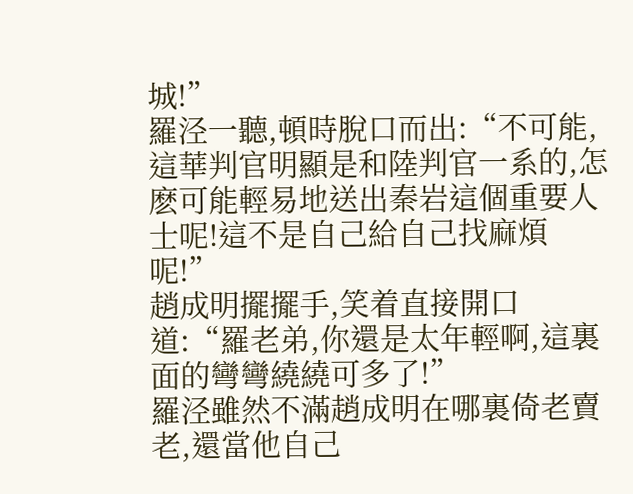城!”
羅泾一聽,頓時脫口而出:“不可能,這華判官明顯是和陸判官一系的,怎麽可能輕易地送出秦岩這個重要人士呢!這不是自己給自己找麻煩呢!”
趙成明擺擺手,笑着直接開口道:“羅老弟,你還是太年輕啊,這裏面的彎彎繞繞可多了!”
羅泾雖然不滿趙成明在哪裏倚老賣老,還當他自己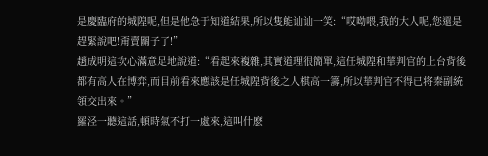是慶臨府的城隍呢,但是他急于知道結果,所以隻能讪讪一笑:“哎呦喂,我的大人呢,您還是趕緊說吧!甭賣關子了!”
趙成明這次心滿意足地說道:“看起來複雜,其實道理很簡單,這任城隍和華判官的上台背後都有高人在博弈,而目前看來應該是任城隍背後之人棋高一籌,所以華判官不得已将秦副統領交出來。”
羅泾一聽這話,頓時氣不打一處來,這叫什麽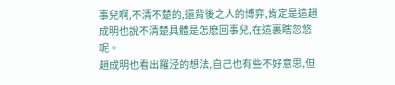事兒啊,不清不楚的,還背後之人的博弈,肯定是這趙成明也說不清楚具體是怎麽回事兒,在這裏瞎忽悠呢。
趙成明也看出羅泾的想法,自己也有些不好意思,但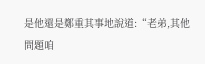是他還是鄭重其事地說道:“老弟,其他問題咱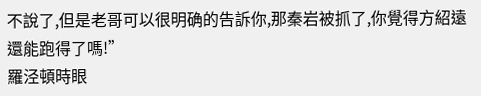不說了,但是老哥可以很明确的告訴你,那秦岩被抓了,你覺得方紹遠還能跑得了嗎!”
羅泾頓時眼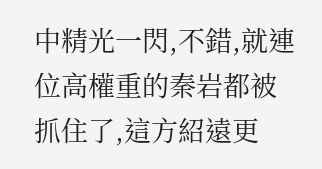中精光一閃,不錯,就連位高權重的秦岩都被抓住了,這方紹遠更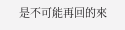是不可能再回的來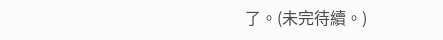了。(未完待續。)